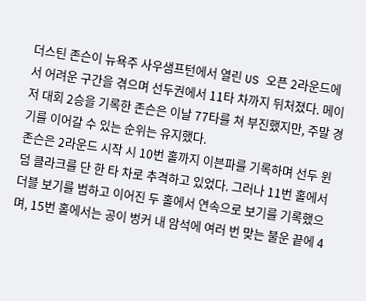더스틴 존슨이 뉴욕주 사우샘프턴에서 열린 US 오픈 2라운드에서 어려운 구간을 겪으며 선두권에서 11타 차까지 뒤처졌다. 메이저 대회 2승을 기록한 존슨은 이날 77타를 쳐 부진했지만, 주말 경기를 이어갈 수 있는 순위는 유지했다.
존슨은 2라운드 시작 시 10번 홀까지 이븐파를 기록하며 선두 윈덤 클라크를 단 한 타 차로 추격하고 있었다. 그러나 11번 홀에서 더블 보기를 범하고 이어진 두 홀에서 연속으로 보기를 기록했으며, 15번 홀에서는 공이 벙커 내 암석에 여러 번 맞는 불운 끝에 4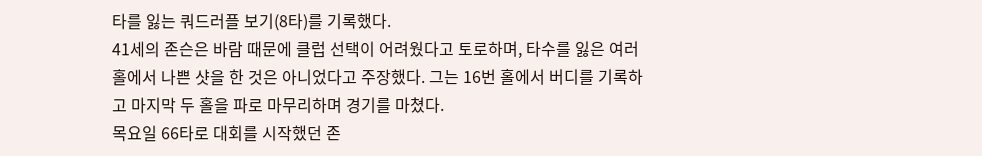타를 잃는 쿼드러플 보기(8타)를 기록했다.
41세의 존슨은 바람 때문에 클럽 선택이 어려웠다고 토로하며, 타수를 잃은 여러 홀에서 나쁜 샷을 한 것은 아니었다고 주장했다. 그는 16번 홀에서 버디를 기록하고 마지막 두 홀을 파로 마무리하며 경기를 마쳤다.
목요일 66타로 대회를 시작했던 존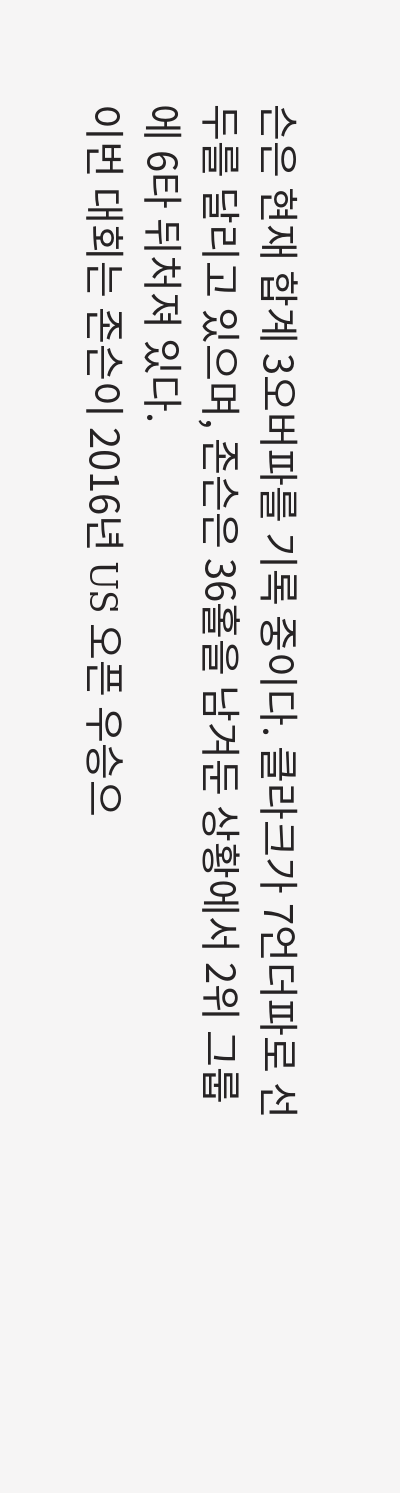슨은 현재 합계 3오버파를 기록 중이다. 클라크가 7언더파로 선두를 달리고 있으며, 존슨은 36홀을 남겨둔 상황에서 2위 그룹에 6타 뒤처져 있다.
이번 대회는 존슨이 2016년 US 오픈 우승으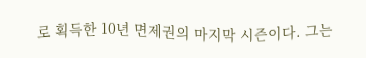로 획득한 10년 면제권의 마지막 시즌이다. 그는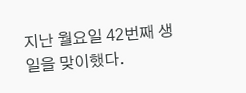지난 월요일 42번째 생일을 맞이했다.